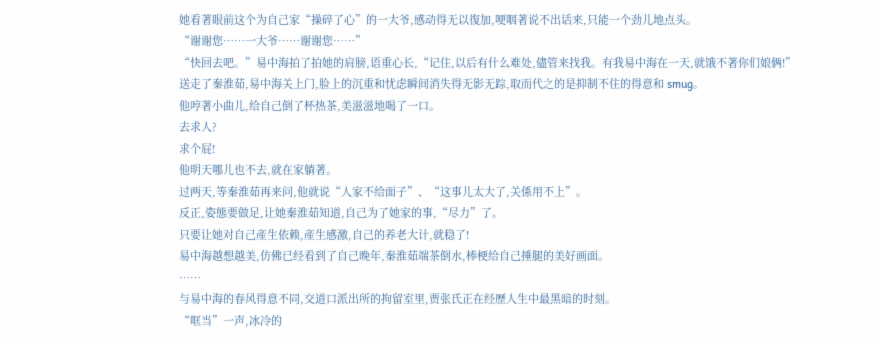她看著眼前这个为自己家“操碎了心”的一大爷,感动得无以復加,哽咽著说不出话来,只能一个劲儿地点头。
“谢谢您……一大爷……谢谢您……”
“快回去吧。”易中海拍了拍她的肩膀,语重心长,“记住,以后有什么难处,儘管来找我。有我易中海在一天,就饿不著你们娘俩!”
送走了秦淮茹,易中海关上门,脸上的沉重和忧虑瞬间消失得无影无踪,取而代之的是抑制不住的得意和 smug。
他哼著小曲儿,给自己倒了杯热茶,美滋滋地喝了一口。
去求人?
求个屁!
他明天哪儿也不去,就在家躺著。
过两天,等秦淮茹再来问,他就说“人家不给面子”、“这事儿太大了,关係用不上”。
反正,姿態要做足,让她秦淮茹知道,自己为了她家的事,“尽力”了。
只要让她对自己產生依赖,產生感激,自己的养老大计,就稳了!
易中海越想越美,仿佛已经看到了自己晚年,秦淮茹端茶倒水,棒梗给自己捶腿的美好画面。
……
与易中海的春风得意不同,交道口派出所的拘留室里,贾张氏正在经歷人生中最黑暗的时刻。
“哐当”一声,冰冷的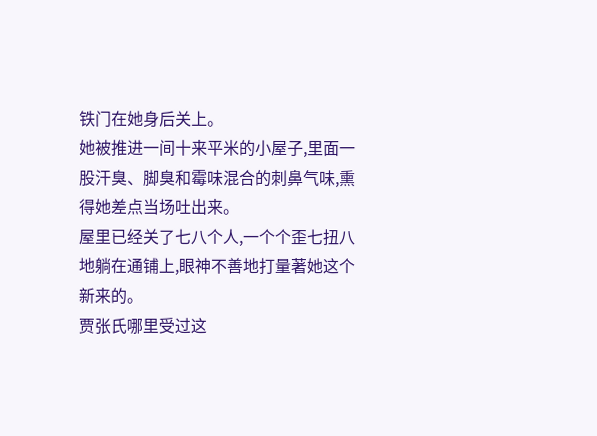铁门在她身后关上。
她被推进一间十来平米的小屋子,里面一股汗臭、脚臭和霉味混合的刺鼻气味,熏得她差点当场吐出来。
屋里已经关了七八个人,一个个歪七扭八地躺在通铺上,眼神不善地打量著她这个新来的。
贾张氏哪里受过这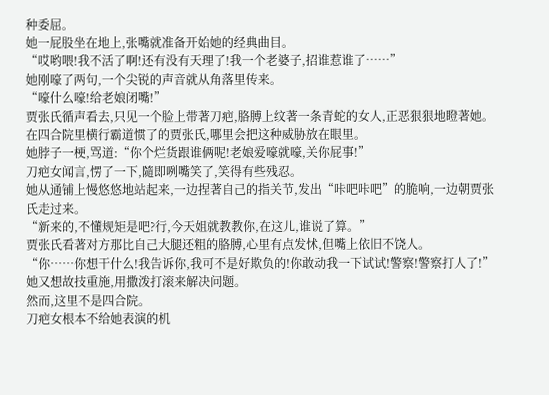种委屈。
她一屁股坐在地上,张嘴就准备开始她的经典曲目。
“哎哟喂!我不活了啊!还有没有天理了!我一个老婆子,招谁惹谁了……”
她刚嚎了两句,一个尖锐的声音就从角落里传来。
“嚎什么嚎!给老娘闭嘴!”
贾张氏循声看去,只见一个脸上带著刀疤,胳膊上纹著一条青蛇的女人,正恶狠狠地瞪著她。
在四合院里横行霸道惯了的贾张氏,哪里会把这种威胁放在眼里。
她脖子一梗,骂道:“你个烂货跟谁俩呢!老娘爱嚎就嚎,关你屁事!”
刀疤女闻言,愣了一下,隨即咧嘴笑了,笑得有些残忍。
她从通铺上慢悠悠地站起来,一边捏著自己的指关节,发出“咔吧咔吧”的脆响,一边朝贾张氏走过来。
“新来的,不懂规矩是吧?行,今天姐就教教你,在这儿,谁说了算。”
贾张氏看著对方那比自己大腿还粗的胳膊,心里有点发怵,但嘴上依旧不饶人。
“你……你想干什么!我告诉你,我可不是好欺负的!你敢动我一下试试!警察!警察打人了!”
她又想故技重施,用撒泼打滚来解决问题。
然而,这里不是四合院。
刀疤女根本不给她表演的机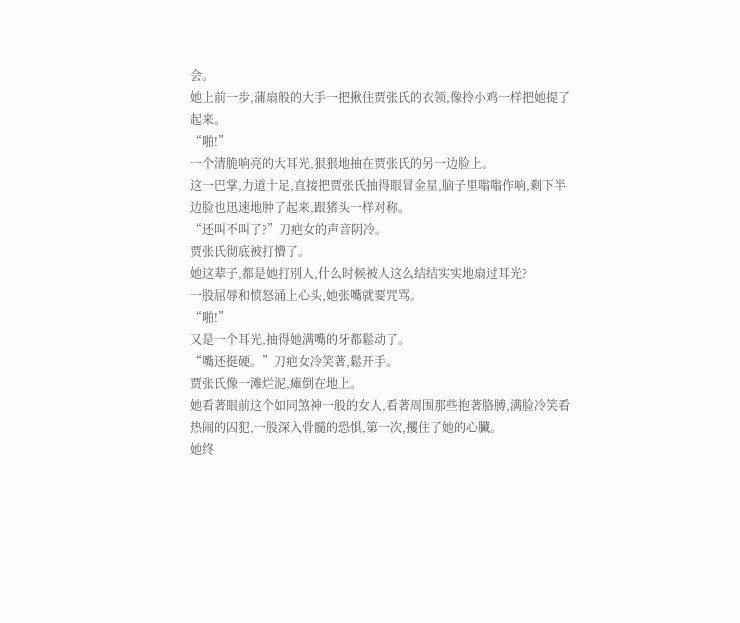会。
她上前一步,蒲扇般的大手一把揪住贾张氏的衣领,像拎小鸡一样把她提了起来。
“啪!”
一个清脆响亮的大耳光,狠狠地抽在贾张氏的另一边脸上。
这一巴掌,力道十足,直接把贾张氏抽得眼冒金星,脑子里嗡嗡作响,剩下半边脸也迅速地肿了起来,跟猪头一样对称。
“还叫不叫了?”刀疤女的声音阴冷。
贾张氏彻底被打懵了。
她这辈子,都是她打別人,什么时候被人这么结结实实地扇过耳光?
一股屈辱和愤怒涌上心头,她张嘴就要咒骂。
“啪!”
又是一个耳光,抽得她满嘴的牙都鬆动了。
“嘴还挺硬。”刀疤女冷笑著,鬆开手。
贾张氏像一滩烂泥,瘫倒在地上。
她看著眼前这个如同煞神一般的女人,看著周围那些抱著胳膊,满脸冷笑看热闹的囚犯,一股深入骨髓的恐惧,第一次,攫住了她的心臟。
她终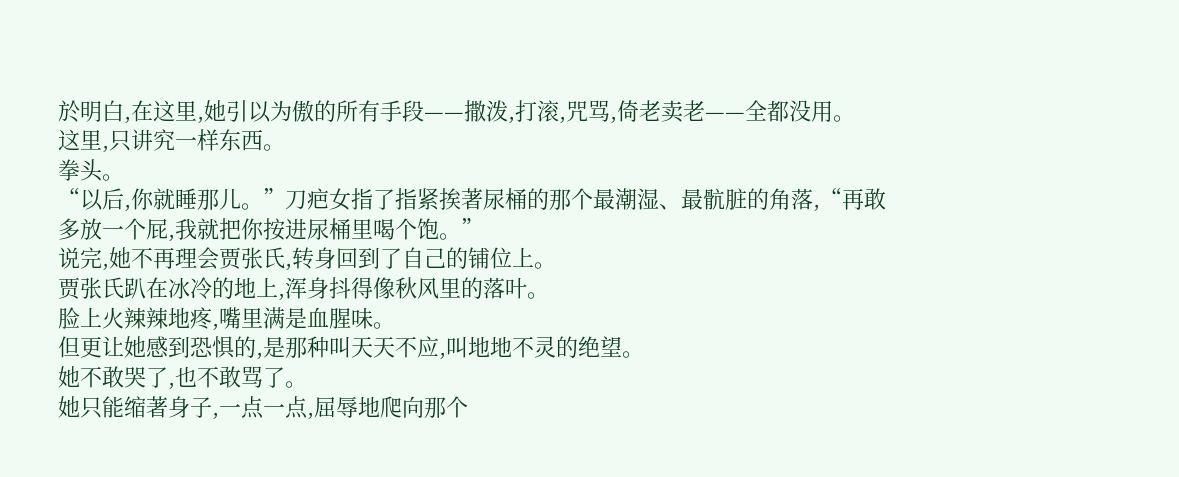於明白,在这里,她引以为傲的所有手段——撒泼,打滚,咒骂,倚老卖老——全都没用。
这里,只讲究一样东西。
拳头。
“以后,你就睡那儿。”刀疤女指了指紧挨著尿桶的那个最潮湿、最骯脏的角落,“再敢多放一个屁,我就把你按进尿桶里喝个饱。”
说完,她不再理会贾张氏,转身回到了自己的铺位上。
贾张氏趴在冰冷的地上,浑身抖得像秋风里的落叶。
脸上火辣辣地疼,嘴里满是血腥味。
但更让她感到恐惧的,是那种叫天天不应,叫地地不灵的绝望。
她不敢哭了,也不敢骂了。
她只能缩著身子,一点一点,屈辱地爬向那个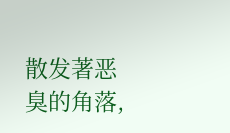散发著恶臭的角落,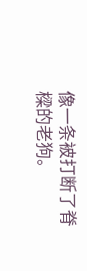像一条被打断了脊樑的老狗。